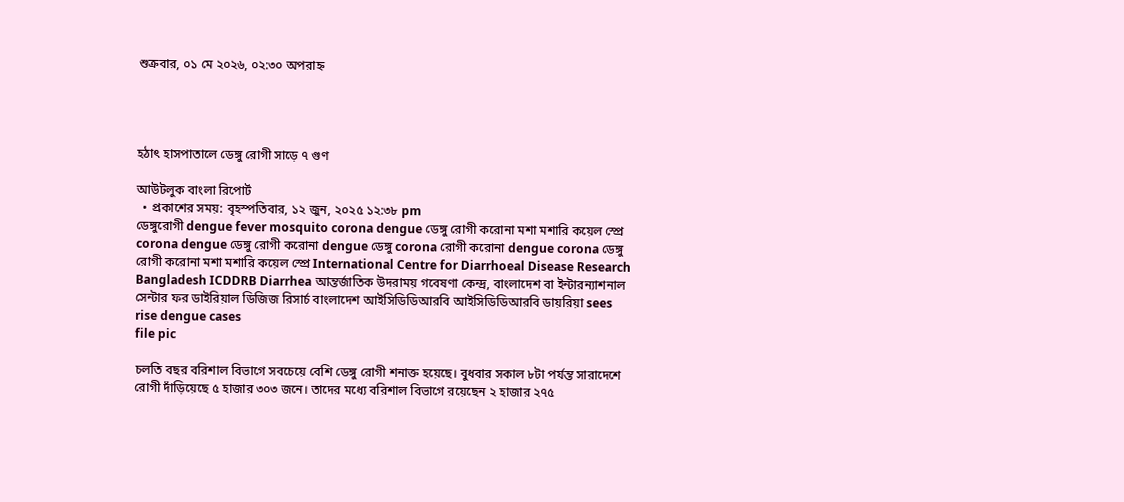শুক্রবার, ০১ মে ২০২৬, ০২:৩০ অপরাহ্ন




হঠাৎ হাসপাতালে ডেঙ্গু রোগী সাড়ে ৭ গুণ

আউটলুক বাংলা রিপোর্ট
  • প্রকাশের সময়: বৃহস্পতিবার, ১২ জুন, ২০২৫ ১২:৩৮ pm
ডেঙ্গুরোগী dengue fever mosquito corona dengue ডেঙ্গু রোগী করোনা মশা মশারি কয়েল স্প্রে corona dengue ডেঙ্গু রোগী করোনা dengue ডেঙ্গু corona রোগী করোনা dengue corona ডেঙ্গু রোগী করোনা মশা মশারি কয়েল স্প্রে International Centre for Diarrhoeal Disease Research Bangladesh ICDDRB Diarrhea আন্তর্জাতিক উদরাময় গবেষণা কেন্দ্র, বাংলাদেশ বা ইন্টারন্যাশনাল সেন্টার ফর ডাইরিয়াল ডিজিজ রিসার্চ বাংলাদেশ আইসিডিডিআরবি আইসিডিডিআরবি ডায়রিয়া sees rise dengue cases
file pic

চলতি বছর বরিশাল বিভাগে সবচেয়ে বেশি ডেঙ্গু রোগী শনাক্ত হয়েছে। বুধবার সকাল ৮টা পর্যন্ত সারাদেশে রোগী দাঁড়িয়েছে ৫ হাজার ৩০৩ জনে। তাদের মধ্যে বরিশাল বিভাগে রয়েছেন ২ হাজার ২৭৫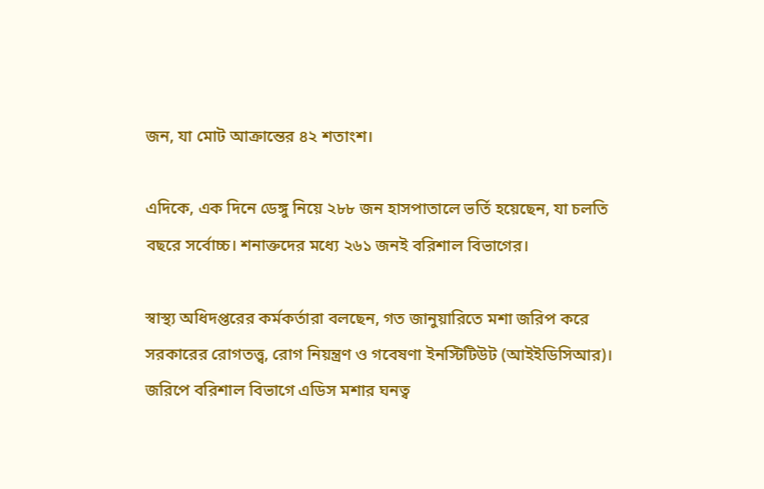জন, যা মোট আক্রান্তের ৪২ শতাংশ।

এদিকে, এক দিনে ডেঙ্গু নিয়ে ২৮৮ জন হাসপাতালে ভর্তি হয়েছেন, যা চলতি বছরে সর্বোচ্চ। শনাক্তদের মধ্যে ২৬১ জনই বরিশাল বিভাগের।

স্বাস্থ্য অধিদপ্তরের কর্মকর্তারা বলছেন, গত জানুয়ারিতে মশা জরিপ করে সরকারের রোগতত্ত্ব, রোগ নিয়ন্ত্রণ ও গবেষণা ইনস্টিটিউট (আইইডিসিআর)। জরিপে বরিশাল বিভাগে এডিস মশার ঘনত্ব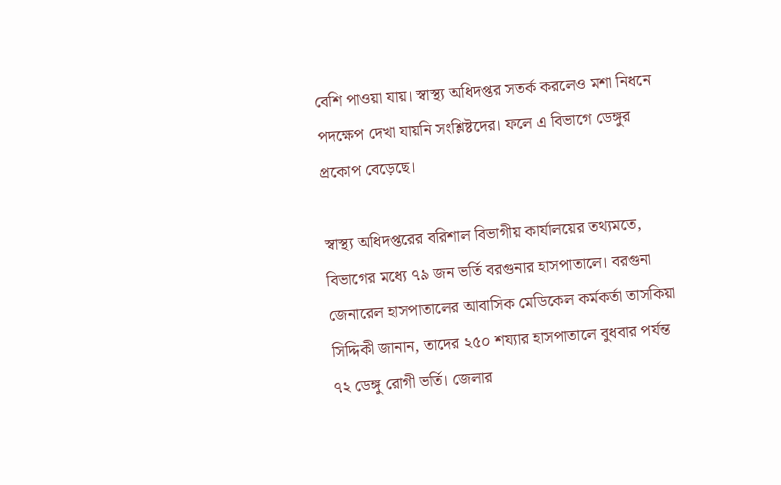বেশি পাওয়া যায়। স্বাস্থ্য অধিদপ্তর সতর্ক করলেও মশা নিধনে পদক্ষেপ দেখা যায়নি সংশ্লিষ্টদের। ফলে এ বিভাগে ডেঙ্গুর প্রকোপ বেড়েছে।

স্বাস্থ্য অধিদপ্তরের বরিশাল বিভাগীয় কার্যালয়ের তথ্যমতে, বিভাগের মধ্যে ৭৯ জন ভর্তি বরগুনার হাসপাতালে। বরগুনা জেনারেল হাসপাতালের আবাসিক মেডিকেল কর্মকর্তা তাসকিয়া সিদ্দিকী জানান, তাদের ২৫০ শয্যার হাসপাতালে বুধবার পর্যন্ত ৭২ ডেঙ্গু রোগী ভর্তি। জেলার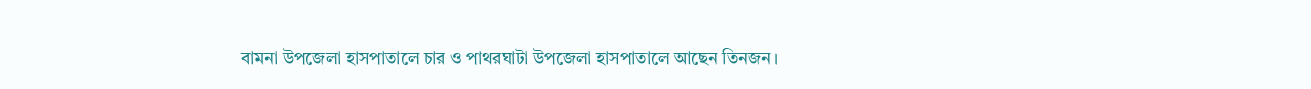বামনা উপজেলা হাসপাতালে চার ও পাথরঘাটা উপজেলা হাসপাতালে আছেন তিনজন।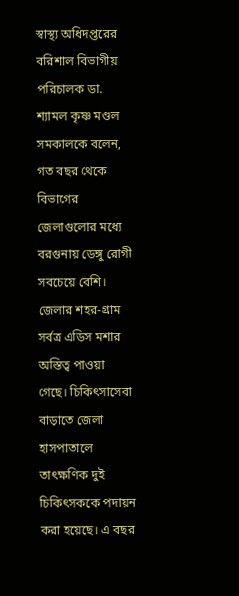স্বাস্থ্য অধিদপ্তরের বরিশাল বিভাগীয় পরিচালক ডা. শ্যামল কৃষ্ণ মণ্ডল সমকালকে বলেন, গত বছর থেকে বিভাগের জেলাগুলোর মধ্যে বরগুনায় ডেঙ্গু রোগী সবচেয়ে বেশি। জেলার শহর-গ্রাম সর্বত্র এডিস মশার অস্তিত্ব পাওয়া গেছে। চিকিৎসাসেবা বাড়াতে জেলা হাসপাতালে তাৎক্ষণিক দুই চিকিৎসককে পদায়ন করা হয়েছে। এ বছর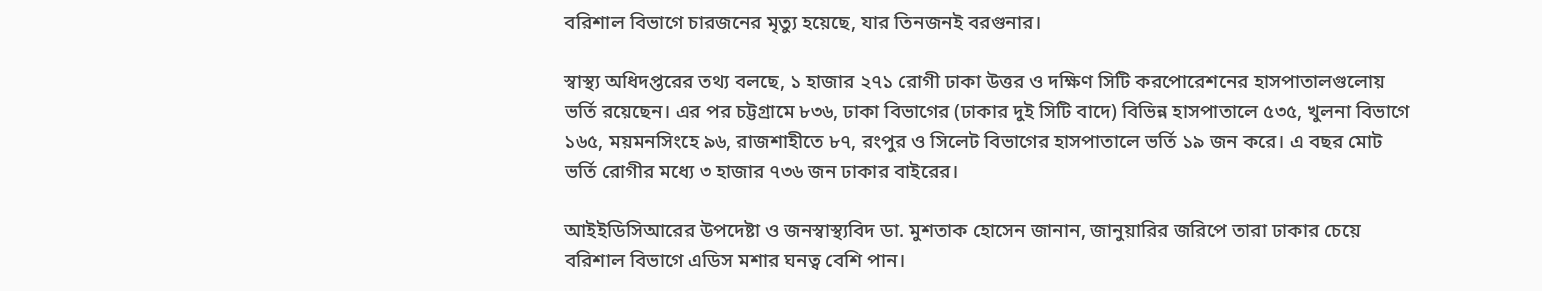বরিশাল বিভাগে চারজনের মৃত্যু হয়েছে, যার তিনজনই বরগুনার।

স্বাস্থ্য অধিদপ্তরের তথ্য বলছে, ১ হাজার ২৭১ রোগী ঢাকা উত্তর ও দক্ষিণ সিটি করপোরেশনের হাসপাতালগুলোয় ভর্তি রয়েছেন। এর পর চট্টগ্রামে ৮৩৬, ঢাকা বিভাগের (ঢাকার দুই সিটি বাদে) বিভিন্ন হাসপাতালে ৫৩৫, খুলনা বিভাগে ১৬৫, ময়মনসিংহে ৯৬, রাজশাহীতে ৮৭, রংপুর ও সিলেট বিভাগের হাসপাতালে ভর্তি ১৯ জন করে। এ বছর মোট ভর্তি রোগীর মধ্যে ৩ হাজার ৭৩৬ জন ঢাকার বাইরের।

আইইডিসিআরের উপদেষ্টা ও জনস্বাস্থ্যবিদ ডা. মুশতাক হোসেন জানান, জানুয়ারির জরিপে তারা ঢাকার চেয়ে বরিশাল বিভাগে এডিস মশার ঘনত্ব বেশি পান।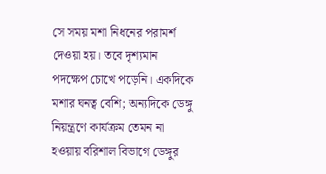সে সময় মশা নিধনের পরামর্শ দেওয়া হয়। তবে দৃশ্যমান পদক্ষেপ চোখে পড়েনি। একদিকে মশার ঘনত্ব বেশি; অন্যদিকে ডেঙ্গু নিয়ন্ত্রণে কার্যক্রম তেমন না হওয়ায় বরিশাল বিভাগে ডেঙ্গুর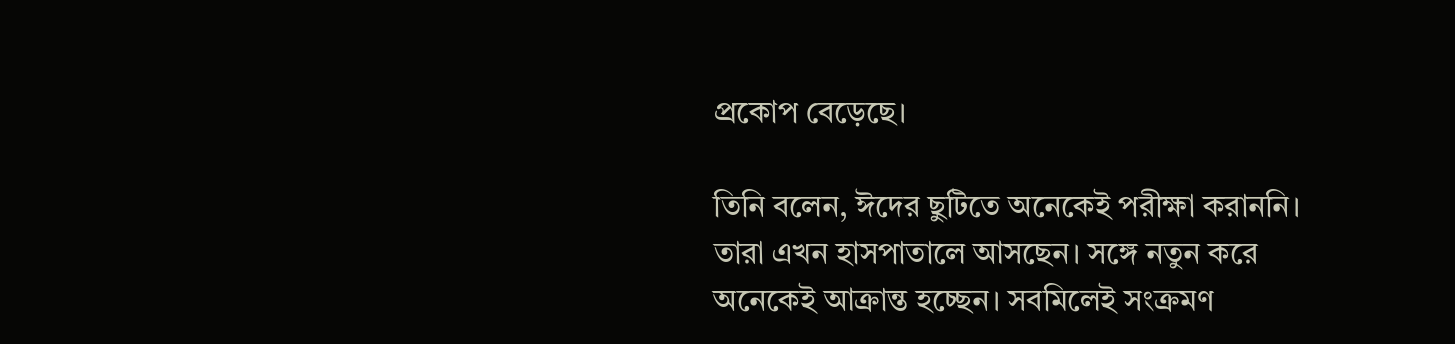প্রকোপ বেড়েছে।

তিনি বলেন, ঈদের ছুটিতে অনেকেই পরীক্ষা করাননি। তারা এখন হাসপাতালে আসছেন। সঙ্গে নতুন করে অনেকেই আক্রান্ত হচ্ছেন। সবমিলেই সংক্রমণ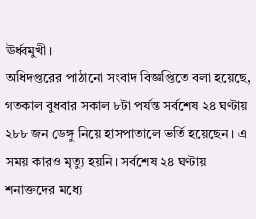ঊর্ধ্বমুখী।
অধিদপ্তরের পাঠানো সংবাদ বিজ্ঞপ্তিতে বলা হয়েছে, গতকাল বুধবার সকাল ৮টা পর্যন্ত সর্বশেষ ২৪ ঘণ্টায় ২৮৮ জন ডেঙ্গু নিয়ে হাসপাতালে ভর্তি হয়েছেন। এ সময় কারও মৃত্যু হয়নি। সর্বশেষ ২৪ ঘণ্টায় শনাক্তদের মধ্যে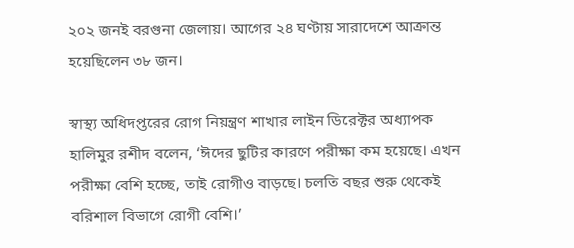২০২ জনই বরগুনা জেলায়। আগের ২৪ ঘণ্টায় সারাদেশে আক্রান্ত হয়েছিলেন ৩৮ জন।

স্বাস্থ্য অধিদপ্তরের রোগ নিয়ন্ত্রণ শাখার লাইন ডিরেক্টর অধ্যাপক হালিমুর রশীদ বলেন, ‘ঈদের ছুটির কারণে পরীক্ষা কম হয়েছে। এখন পরীক্ষা বেশি হচ্ছে, তাই রোগীও বাড়ছে। চলতি বছর শুরু থেকেই বরিশাল বিভাগে রোগী বেশি।’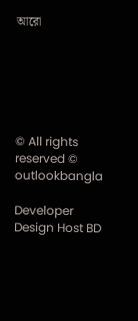আরো






© All rights reserved © outlookbangla

Developer Design Host BD